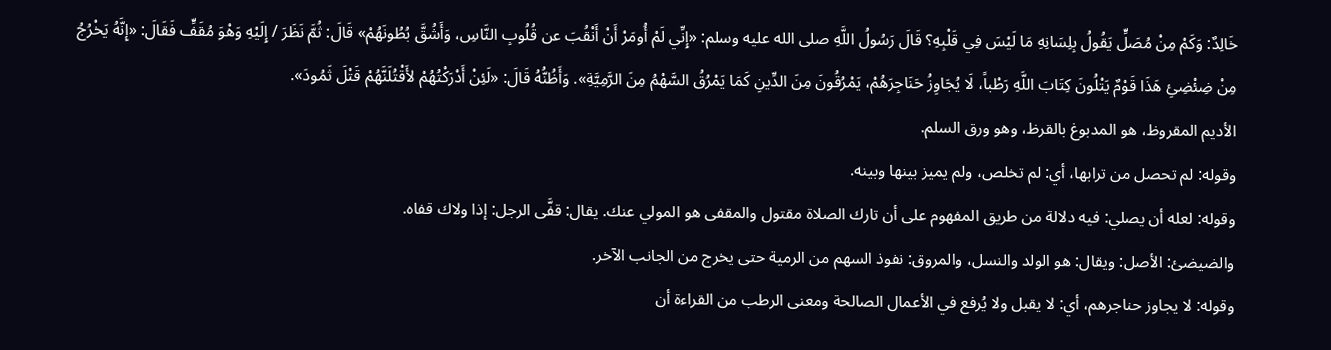خَالِدٌ: وَكَمْ مِنْ مُصَلٍّ يَقُولُ بِلِسَانِهِ مَا لَيْسَ فِي قَلْبِهِ؟ قَالَ رَسُولُ اللَّهِ صلى الله عليه وسلم: «إِنِّي لَمْ أُومَرْ أَنْ أَنْقُبَ عن قُلُوبِ النَّاسِ، وَأَشُقَّ بُطُونَهُمْ» قَالَ: ثُمَّ نَظَرَ / إِلَيْهِ وَهْوَ مُقَفٍّ فَقَالَ: «إِنَّهُ يَخْرُجُ مِنْ ضِئْضِئِ هَذَا قَوْمٌ يَتْلُونَ كِتَابَ اللَّهِ رَطْباً، لَا يُجَاوِزُ حَنَاجِرَهُمْ، يَمْرُقُونَ مِنَ الدِّينِ كَمَا يَمْرُقُ السَّهْمُ مِنَ الرَّمِيَّةِ». وَأَظُنُّهُ قَالَ: «لَئِنْ أَدْرَكْتُهُمْ لأَقْتُلَنَّهُمْ قَتْلَ ثَمُودَ».
الأديم المقروظ، هو المدبوغ بالقرظ، وهو ورق السلم.
وقوله: لم تحصل من ترابها، أي: لم تخلص، ولم يميز بينها وبينه.
وقوله: لعله أن يصلي: فيه دلالة من طريق المفهوم على أن تارك الصلاة مقتول والمقفى هو المولي عنك. يقال: قفَّى الرجل: إذا ولاك قفاه.
والضيضئ: الأصل: ويقال: هو الولد والنسل، والمروق: نفوذ السهم من الرمية حتى يخرج من الجانب الآخر.
وقوله: لا يجاوز حناجرهم، أي: لا يقبل ولا يُرفع في الأعمال الصالحة ومعنى الرطب من القراءة أن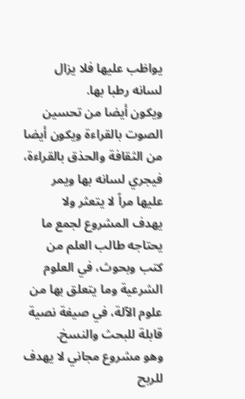يواظب عليها فلا يزال لسانه رطبا بها.
ويكون أيضا من تحسين الصوت بالقراءة ويكون أيضا من الثقافة والحذق بالقراءة، فيجري لسانه بها ويمر عليها مراً لا يتعثر ولا
يهدف المشروع لجمع ما يحتاجه طالب العلم من كتب وبحوث، في العلوم الشرعية وما يتعلق بها من علوم الآلة، في صيغة نصية قابلة للبحث والنسخ.
وهو مشروع مجاني لا يهدف للربح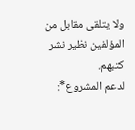ولا يتلقى مقابل من المؤلفين نظير نشر كتبهم.
لدعم المشروع*: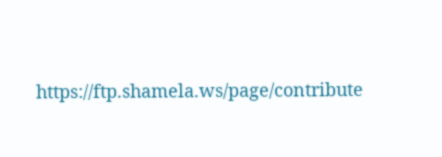https://ftp.shamela.ws/page/contribute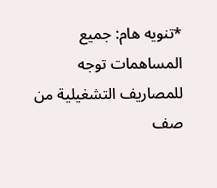*تنويه هام: جميع المساهمات توجه للمصاريف التشغيلية من صف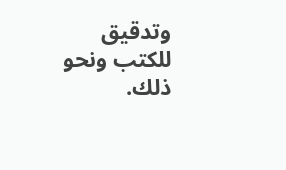وتدقيق للكتب ونحو ذلك.